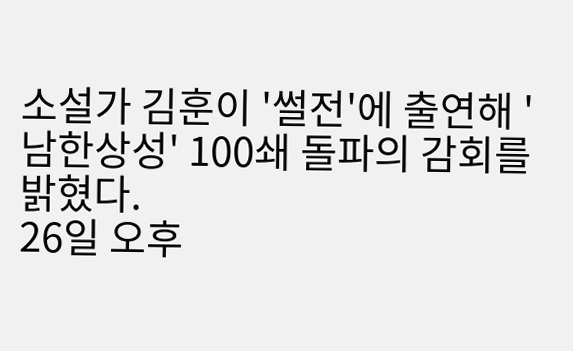소설가 김훈이 '썰전'에 출연해 '남한상성' 100쇄 돌파의 감회를 밝혔다.
26일 오후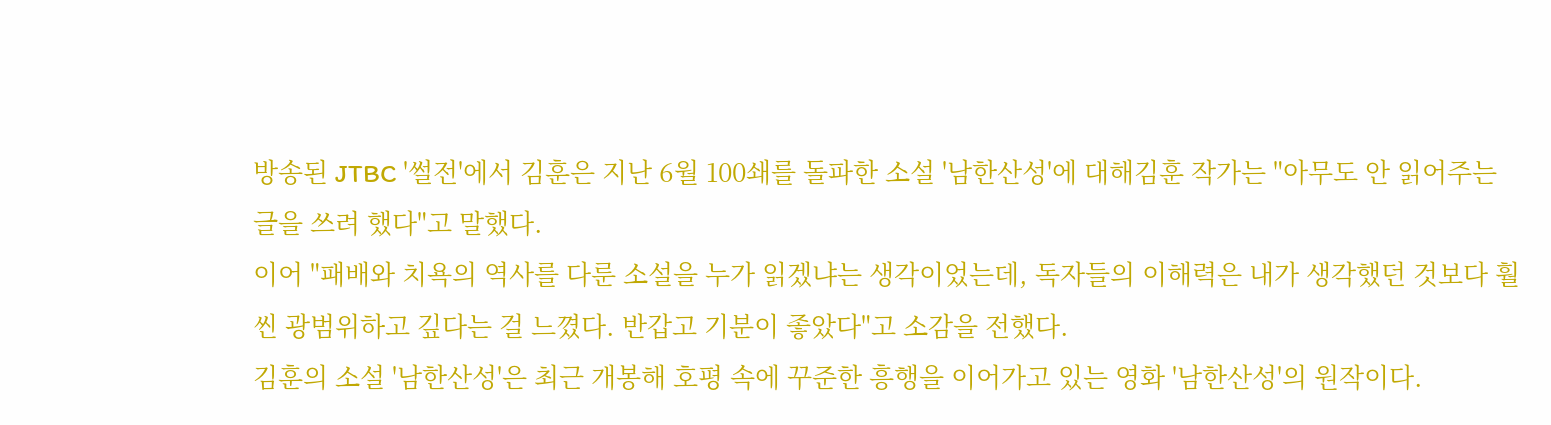방송된 JTBC '썰전'에서 김훈은 지난 6월 100쇄를 돌파한 소설 '남한산성'에 대해김훈 작가는 "아무도 안 읽어주는 글을 쓰려 했다"고 말했다.
이어 "패배와 치욕의 역사를 다룬 소설을 누가 읽겠냐는 생각이었는데, 독자들의 이해력은 내가 생각했던 것보다 훨씬 광범위하고 깊다는 걸 느꼈다. 반갑고 기분이 좋았다"고 소감을 전했다.
김훈의 소설 '남한산성'은 최근 개봉해 호평 속에 꾸준한 흥행을 이어가고 있는 영화 '남한산성'의 원작이다.